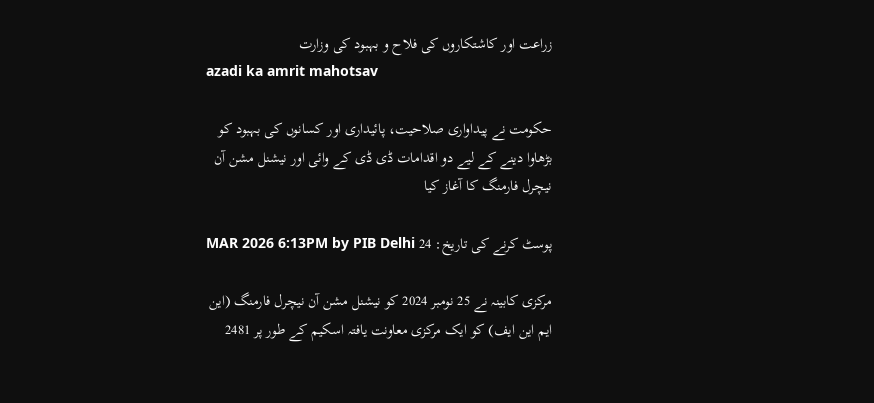زراعت اور کاشتکاروں کی فلاح و بہبود کی وزارت
azadi ka amrit mahotsav

حکومت نے پیداواری صلاحیت، پائیداری اور کسانوں کی بہبود کو بڑھاوا دینے کے لیے دو اقدامات ڈی ڈی کے وائی اور نیشنل مشن آن نیچرل فارمنگ کا آغاز کیا

پوسٹ کرنے کی تاریخ: 24 MAR 2026 6:13PM by PIB Delhi

مرکزی کابینہ نے 25 نومبر 2024 کو نیشنل مشن آن نیچرل فارمنگ (این ایم این ایف) کو ایک مرکزی معاونت یافتہ اسکیم کے طور پر 2481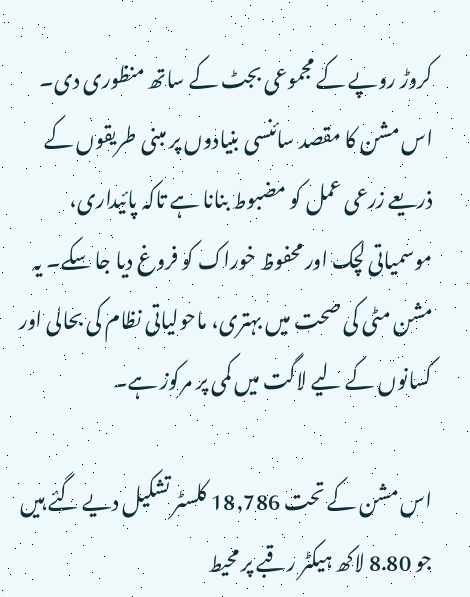کروڑ روپے کے مجموعی بجٹ کے ساتھ منظوری دی۔ اس مشن کا مقصد سائنسی بنیادوں پر مبنی طریقوں کے ذریعے زرعی عمل کو مضبوط بنانا ہے تاکہ پائیداری، موسمیاتی لچک اور محفوظ خوراک کو فروغ دیا جا سکے۔ یہ مشن مٹی کی صحت میں بہتری، ماحولیاتی نظام کی بحالی اور کسانوں کے لیے لاگت میں کمی پر مرکوز ہے۔

اس مشن کے تحت 18,786 کلسٹر تشکیل دیے گئے ہیں جو 8.80 لاکھ ہیکٹر رقبے پر محیط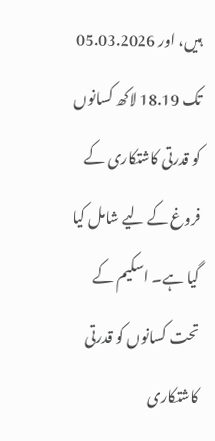ہیں، اور 05.03.2026 تک 18.19 لاکھ کسانوں کو قدرتی کاشتکاری کے فروغ کے لیے شامل کیا گیا ہے۔ اسکیم کے تحت کسانوں کو قدرتی کاشتکاری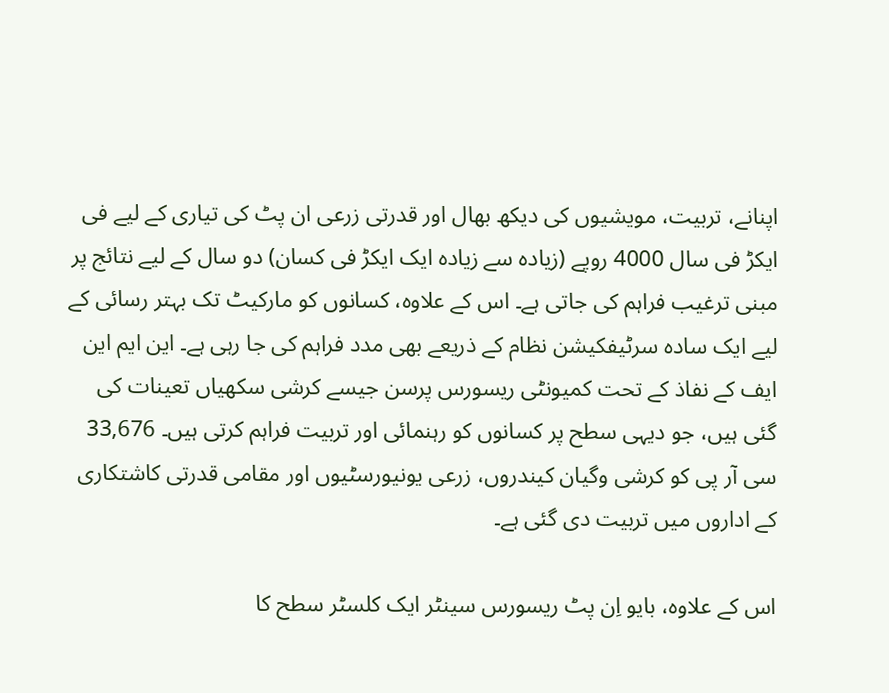اپنانے، تربیت، مویشیوں کی دیکھ بھال اور قدرتی زرعی ان پٹ کی تیاری کے لیے فی ایکڑ فی سال 4000 روپے (زیادہ سے زیادہ ایک ایکڑ فی کسان) دو سال کے لیے نتائج پر مبنی ترغیب فراہم کی جاتی ہے۔ اس کے علاوہ، کسانوں کو مارکیٹ تک بہتر رسائی کے لیے ایک سادہ سرٹیفکیشن نظام کے ذریعے بھی مدد فراہم کی جا رہی ہے۔ این ایم این ایف کے نفاذ کے تحت کمیونٹی ریسورس پرسن جیسے کرشی سکھیاں تعینات کی گئی ہیں، جو دیہی سطح پر کسانوں کو رہنمائی اور تربیت فراہم کرتی ہیں۔ 33,676 سی آر پی کو کرشی وگیان کیندروں، زرعی یونیورسٹیوں اور مقامی قدرتی کاشتکاری کے اداروں میں تربیت دی گئی ہے۔

اس کے علاوہ، بایو اِن پٹ ریسورس سینٹر ایک کلسٹر سطح کا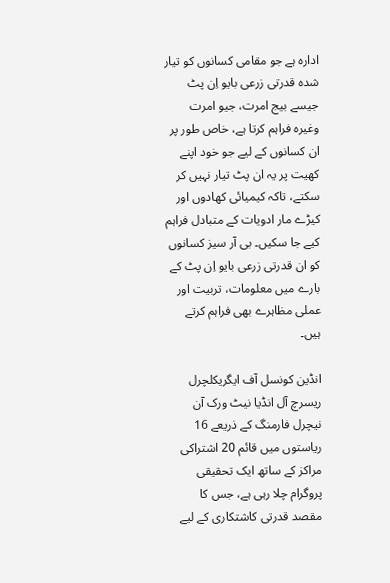ادارہ ہے جو مقامی کسانوں کو تیار شدہ قدرتی زرعی بایو اِن پٹ جیسے بیج امرت، جیو امرت وغیرہ فراہم کرتا ہے، خاص طور پر ان کسانوں کے لیے جو خود اپنے کھیت پر یہ ان پٹ تیار نہیں کر سکتے، تاکہ کیمیائی کھادوں اور کیڑے مار ادویات کے متبادل فراہم کیے جا سکیں۔ بی آر سیز کسانوں کو ان قدرتی زرعی بایو اِن پٹ کے بارے میں معلومات، تربیت اور عملی مظاہرے بھی فراہم کرتے ہیں۔

انڈین کونسل آف ایگریکلچرل ریسرچ آل انڈیا نیٹ ورک آن نیچرل فارمنگ کے ذریعے 16 ریاستوں میں قائم 20 اشتراکی مراکز کے ساتھ ایک تحقیقی پروگرام چلا رہی ہے، جس کا مقصد قدرتی کاشتکاری کے لیے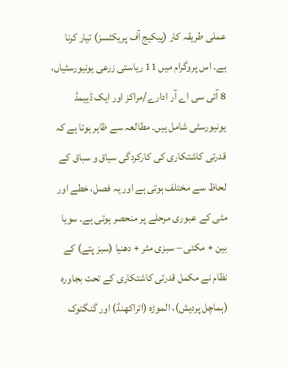عملی طریقہ کار (پیکیج آف پریکٹسز) تیار کرنا ہے۔ اس پروگرام میں 11 ریاستی زرعی یونیورسٹیاں، 8 آئی سی اے آر ادارے/مراکز اور ایک ڈییمڈ یونیورسٹی شامل ہیں۔ مطالعہ سے ظاہر ہوتا ہے کہ قدرتی کاشتکاری کی کارکردگی سیاق و سباق کے لحاظ سے مختلف ہوتی ہے اور یہ فصل، خطے اور مٹی کے عبوری مرحلے پر منحصر ہوتی ہے۔ سویا بین + مکئی – سبزی مٹر + دھنیا (سبز پتے) کے نظام نے مکمل قدرتی کاشتکاری کے تحت بجاورہ (ہماچل پردیش)، الموڑہ (اتراکھنڈ) اور گنگتوک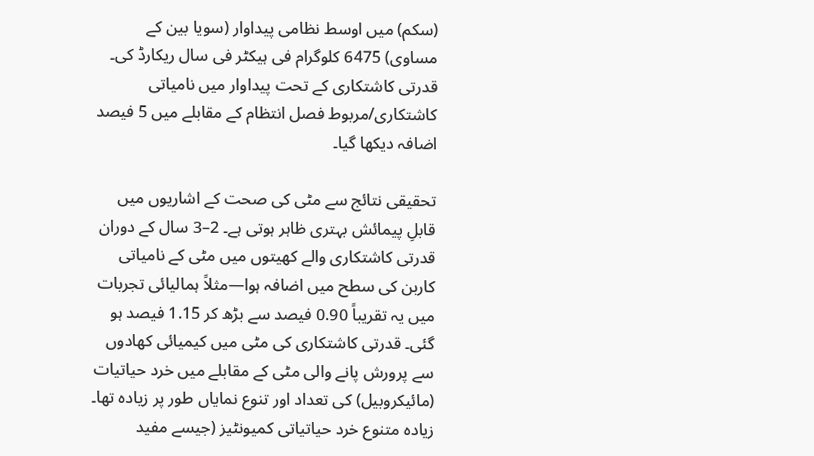(سکم) میں اوسط نظامی پیداوار (سویا بین کے مساوی) 6475 کلوگرام فی ہیکٹر فی سال ریکارڈ کی۔ قدرتی کاشتکاری کے تحت پیداوار میں نامیاتی کاشتکاری/مربوط فصل انتظام کے مقابلے میں 5 فیصد اضافہ دیکھا گیا۔

تحقیقی نتائج سے مٹی کی صحت کے اشاریوں میں قابلِ پیمائش بہتری ظاہر ہوتی ہے۔ 2–3 سال کے دوران قدرتی کاشتکاری والے کھیتوں میں مٹی کے نامیاتی کاربن کی سطح میں اضافہ ہوا—مثلاً ہمالیائی تجربات میں یہ تقریباً 0.90 فیصد سے بڑھ کر 1.15 فیصد ہو گئی۔ قدرتی کاشتکاری کی مٹی میں کیمیائی کھادوں سے پرورش پانے والی مٹی کے مقابلے میں خرد حیاتیات (مائیکروبیل) کی تعداد اور تنوع نمایاں طور پر زیادہ تھا۔ زیادہ متنوع خرد حیاتیاتی کمیونٹیز (جیسے مفید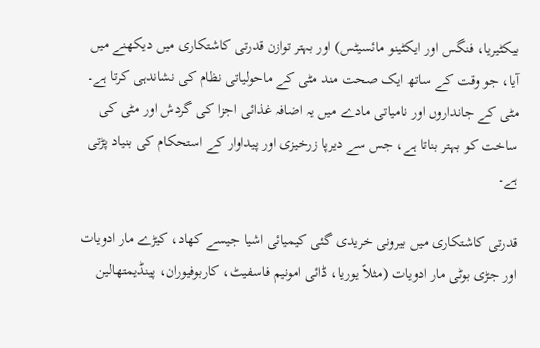بیکٹیریا، فنگس اور ایکٹینو مائسیٹس) اور بہتر توازن قدرتی کاشتکاری میں دیکھنے میں آیا، جو وقت کے ساتھ ایک صحت مند مٹی کے ماحولیاتی نظام کی نشاندہی کرتا ہے۔ مٹی کے جانداروں اور نامیاتی مادے میں یہ اضافہ غذائی اجزا کی گردش اور مٹی کی ساخت کو بہتر بناتا ہے، جس سے دیرپا زرخیزی اور پیداوار کے استحکام کی بنیاد پڑتی ہے۔

قدرتی کاشتکاری میں بیرونی خریدی گئی کیمیائی اشیا جیسے کھاد، کیڑے مار ادویات اور جڑی بوٹی مار ادویات (مثلاً یوریا، ڈائی امونیم فاسفیٹ، کاربوفیوران، پینڈیمتھالین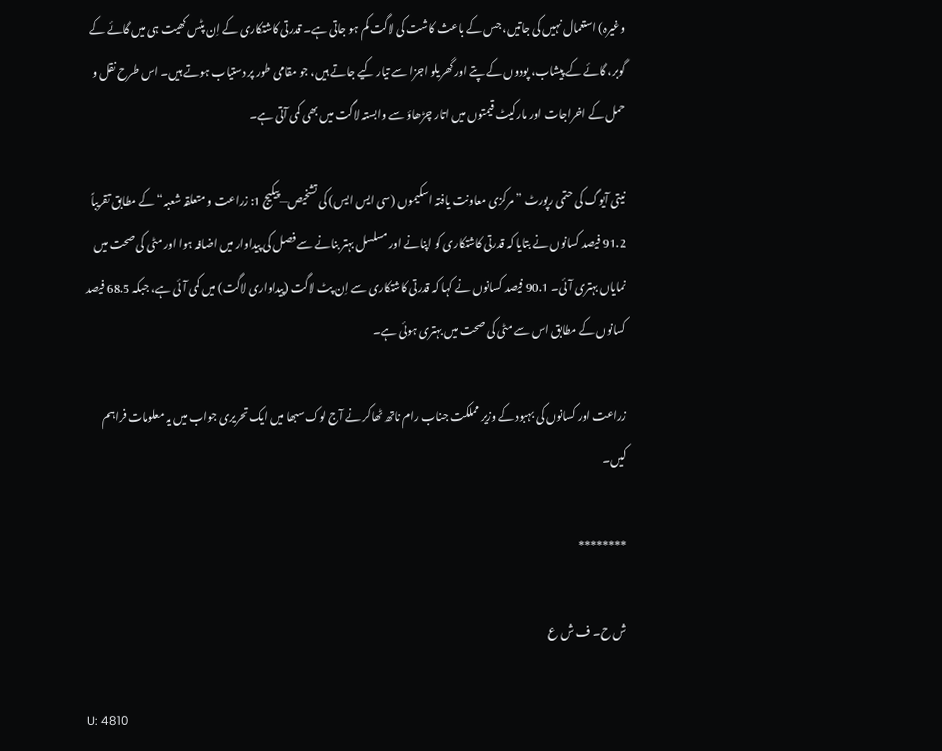وغیرہ) استعمال نہیں کی جاتیں، جس کے باعث کاشت کی لاگت کم ہو جاتی ہے۔ قدرتی کاشتکاری کے اِن پٹس کھیت ہی میں گائے کے گوبر، گائے کے پیشاب، پودوں کے پتے اور گھریلو اجزا سے تیار کیے جاتے ہیں، جو مقامی طور پر دستیاب ہوتے ہیں۔ اس طرح نقل و حمل کے اخراجات اور مارکیٹ قیمتوں میں اتار چڑھاؤ سے وابستہ لاگت میں بھی کمی آتی ہے۔

نیتی آیوگ کی حتمی رپورٹ ”مرکزی معاونت یافتہ اسکیموں (سی ایس ایس) کی تشخیص—پیکیج 1: زراعت و متعلقہ شعبہ“ کے مطابق تقریباً 91.2 فیصد کسانوں نے بتایا کہ قدرتی کاشتکاری کو اپنانے اور مسلسل بہتر بنانے سے فصل کی پیداوار میں اضافہ ہوا اور مٹی کی صحت میں نمایاں بہتری آئی۔ 90.1 فیصد کسانوں نے کہا کہ قدرتی کاشتکاری سے اِن پٹ لاگت (پیداواری لاگت) میں کمی آئی ہے، جبکہ 68.5 فیصد کسانوں کے مطابق اس سے مٹی کی صحت میں بہتری ہوئی ہے۔

زراعت اور کسانوں کی بہبود کے وزیر مملکت جناب رام ناتھ ٹھاکر نے آج لوک سبھا میں ایک تحریری جواب میں یہ معلومات فراہم  کیں۔

********

ش ح۔ ف ش ع

U: 4810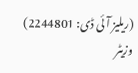(ریلیز آئی ڈی: 2244801) وزیٹر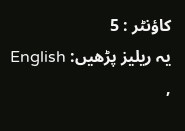کاؤنٹر : 5
یہ ریلیز پڑھیں: English ,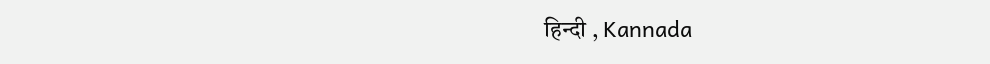हिन्दी , Kannada